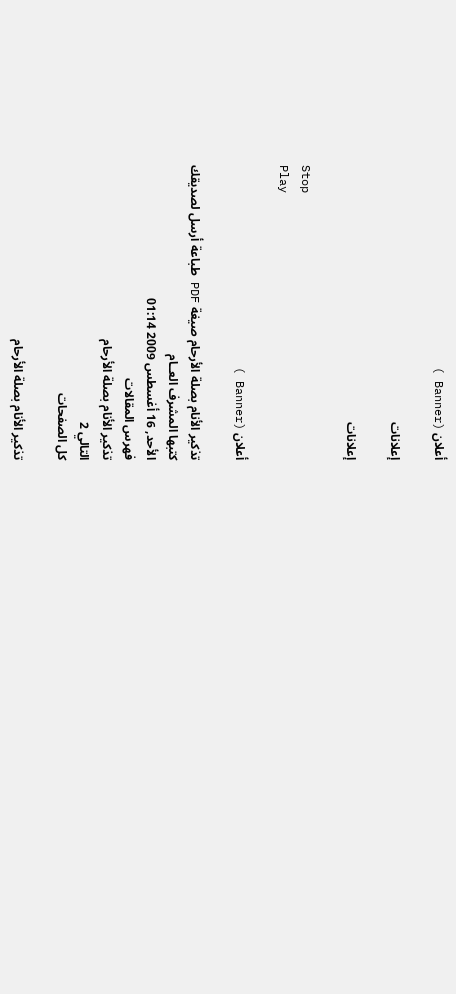أعلان (Banner )

إعلانات

إعلانات

Stop
Play

أعلان (Banner )

تذكير الأنام بصلة الأرحام صيغة PDF طباعة أرسل لصديقك
كتبها المشرف العــام
الأحد, 16 أغسطس 2009 01:14
فهرس المقالات
تذكير الأنام بصلة الأرحام
التالي 2
كل الصفحات

تذكير الأنام بصلة الأرحام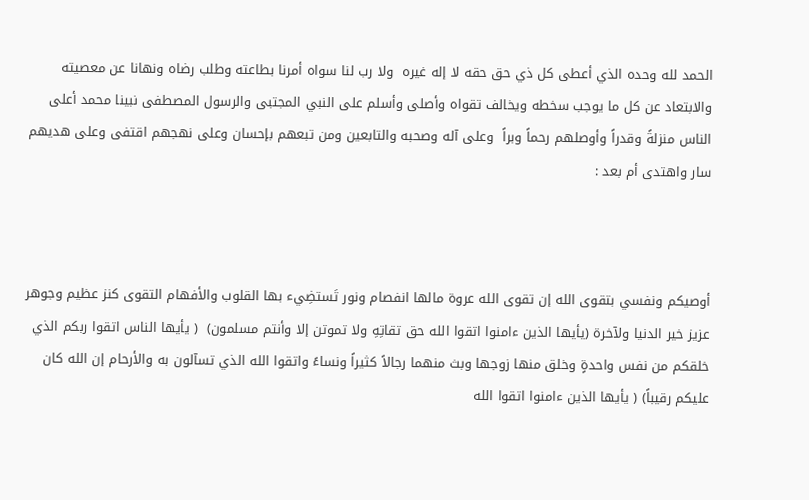الحمد لله وحده الذي أعطى كل ذي حق حقه لا إله غيره  ولا رب لنا سواه أمرنا بطاعته وطلب رضاه ونهانا عن معصيته والابتعاد عن كل ما يوجب سخطه ويخالف تقواه وأصلى وأسلم على النبي المجتبى والرسول المصطفى نبينا محمد أعلى الناس منزلةً وقدراً وأوصلهم رحماً وبراً  وعلى آله وصحبه والتابعين ومن تبعهم بإحسان وعلى نهجهم اقتفى وعلى هديهم سار واهتدى أم بعد :



أوصيكم ونفسي بتقوى الله إن تقوى الله عروة مالها انفصام ونور تَستضِيء بها القلوب والأفهام التقوى كنز عظيم وجوهر عزيز خير الدنيا ولآخرة (يأيها الذين ءامنوا اتقوا الله حق تقاتِهِ ولا تموتن إلا وأنتم مسلمون)  ( يأيها الناس اتقوا ربكم الذي خلقكم من نفس واحدةٍ وخلق منها زوجها وبث منهما رجالاً كثيراً ونساءً واتقوا الله الذي تسآلون به والأرحام إن الله كان عليكم رقيباً) ( يأيها الذين ءامنوا اتقوا الله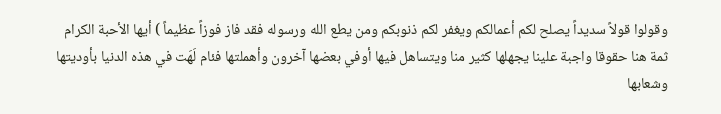وقولوا قولاً سديداً يصلح لكم أعمالكم ويغفر لكم ذنوبكم ومن يطع الله ورسوله فقد فاز فوزاً عظيماً ) أيها الأحبة الكرام ثمة هنا حقوقا واجبة علينا يجهلها كثير منا ويتساهل فيها أوفي بعضها آخرون وأهملتها فئام لَهَت في هذه الدنيا بأوديتها وشعابها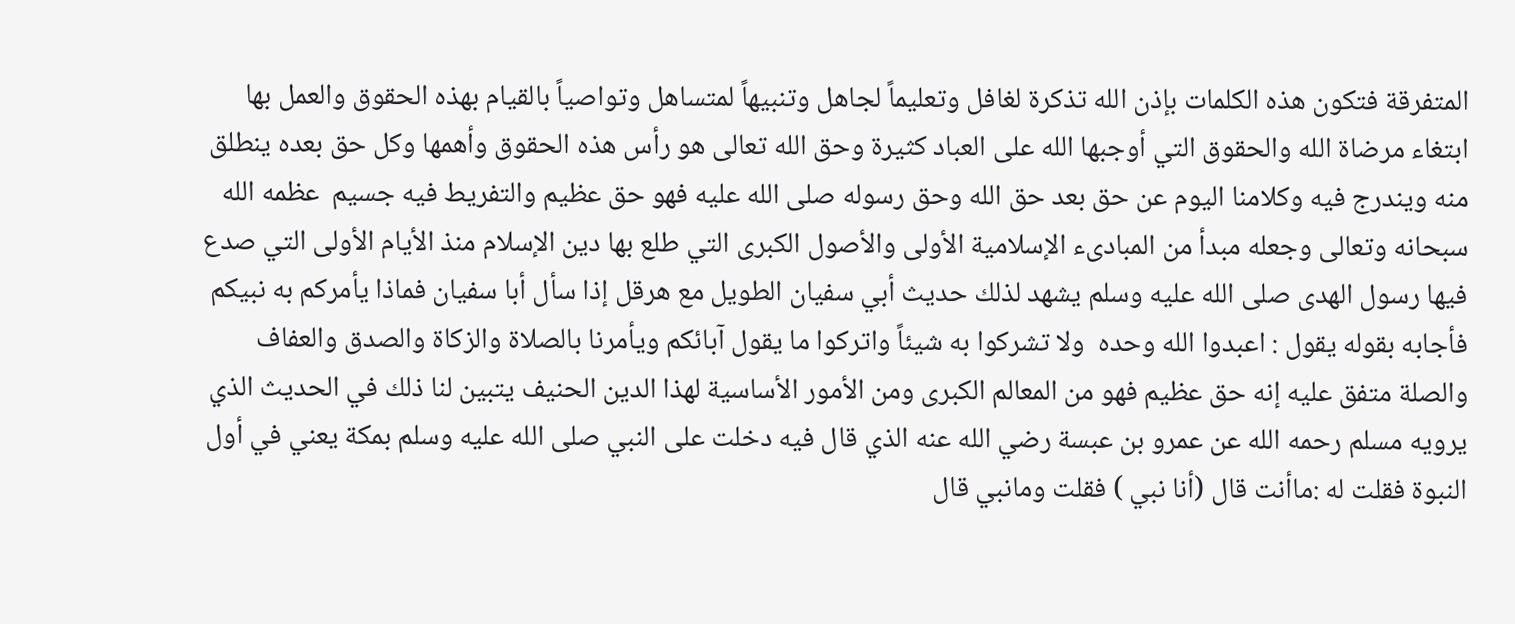المتفرقة فتكون هذه الكلمات بإذن الله تذكرة لغافل وتعليماً لجاهل وتنبيهاً لمتساهل وتواصياً بالقيام بهذه الحقوق والعمل بها ابتغاء مرضاة الله والحقوق التي أوجبها الله على العباد كثيرة وحق الله تعالى هو رأس هذه الحقوق وأهمها وكل حق بعده ينطلق منه ويندرج فيه وكلامنا اليوم عن حق بعد حق الله وحق رسوله صلى الله عليه فهو حق عظيم والتفريط فيه جسيم  عظمه الله سبحانه وتعالى وجعله مبدأ من المبادىء الإسلامية الأولى والأصول الكبرى التي طلع بها دين الإسلام منذ الأيام الأولى التي صدع فيها رسول الهدى صلى الله عليه وسلم يشهد لذلك حديث أبي سفيان الطويل مع هرقل إذا سأل أبا سفيان فماذا يأمركم به نبيكم فأجابه بقوله يقول : اعبدوا الله وحده  ولا تشركوا به شيئاً واتركوا ما يقول آبائكم ويأمرنا بالصلاة والزكاة والصدق والعفاف والصلة متفق عليه إنه حق عظيم فهو من المعالم الكبرى ومن الأمور الأساسية لهذا الدين الحنيف يتبين لنا ذلك في الحديث الذي يرويه مسلم رحمه الله عن عمرو بن عبسة رضي الله عنه الذي قال فيه دخلت على النبي صلى الله عليه وسلم بمكة يعني في أول النبوة فقلت له :ماأنت قال (أنا نبي ) فقلت ومانبي قال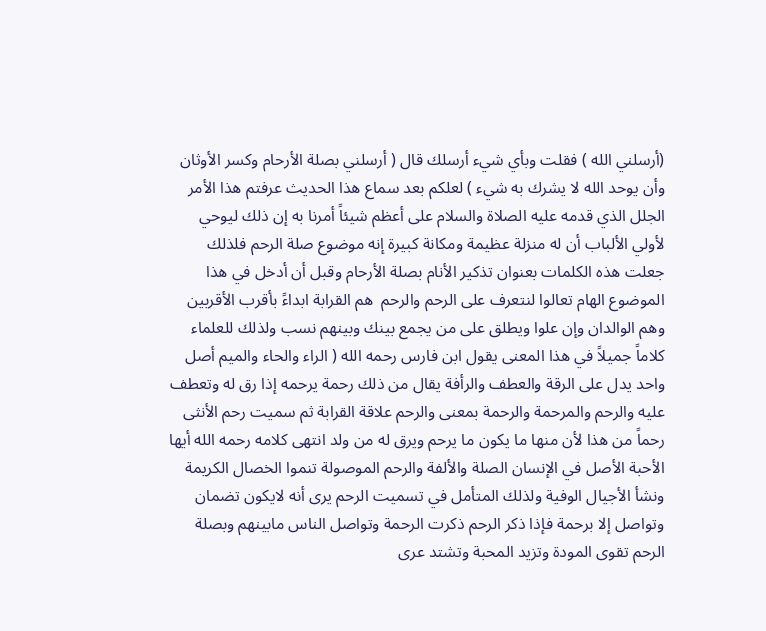(أرسلني الله ) فقلت وبأي شيء أرسلك قال ( أرسلني بصلة الأرحام وكسر الأوثان وأن يوحد الله لا يشرك به شيء ) لعلكم بعد سماع هذا الحديث عرفتم هذا الأمر الجلل الذي قدمه عليه الصلاة والسلام على أعظم شيئاً أمرنا به إن ذلك ليوحي لأولي الألباب أن له منزلة عظيمة ومكانة كبيرة إنه موضوع صلة الرحم فلذلك جعلت هذه الكلمات بعنوان تذكير الأنام بصلة الأرحام وقبل أن أدخل في هذا الموضوع الهام تعالوا لنتعرف على الرحم والرحم  هم القرابة ابداءً بأقرب الأقربين وهم الوالدان وإن علوا ويطلق على من يجمع بينك وبينهم نسب ولذلك للعلماء كلاماً جميلاً في هذا المعنى يقول ابن فارس رحمه الله ( الراء والحاء والميم أصل واحد يدل على الرقة والعطف والرأفة يقال من ذلك رحمة يرحمه إذا رق له وتعطف عليه والرحم والمرحمة والرحمة بمعنى والرحم علاقة القرابة ثم سميت رحم الأنثى رحماً من هذا لأن منها ما يكون ما يرحم ويرق له من ولد انتهى كلامه رحمه الله أيها الأحبة الأصل في الإنسان الصلة والألفة والرحم الموصولة تنموا الخصال الكريمة ونشأ الأجيال الوفية ولذلك المتأمل في تسميت الرحم يرى أنه لايكون تضمان وتواصل إلا برحمة فإذا ذكر الرحم ذكرت الرحمة وتواصل الناس مابينهم وبصلة الرحم تقوى المودة وتزيد المحبة وتشتد عرى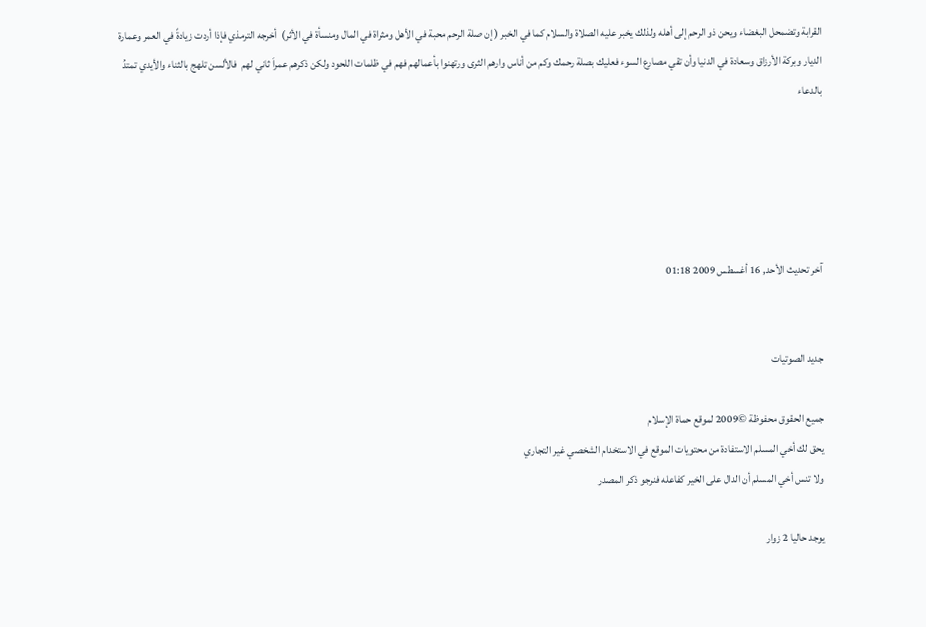القرابة وتضمحل البغضاء ويحن ذو الرحم إلى أهله ولذلك يخبر عليه الصلاة والسلام كما في الخبر ( إن صلة الرحم محبة في الأهل ومثراة في المال ومنسأة في الأثر)  أخرجه الترمذي فإذا أردت زيادةً في العمر وعمارة الديار وبركة الأرزاق وسعادة في الدنيا وأن تقي مصارع السوء فعليك بصلة رحمك وكم من أناس وارهم الثرى ورتهنوا بأعمالهم فهم في ظلمات اللحود ولكن ذكرهم عمراَ ثاني لهم  فالألسن تلهج بالثناء والأيدي تمتدُ بالدعاء





آخر تحديث الأحد, 16 أغسطس 2009 01:18


جديد الصوتيات

جميع الحقوق محفوظة ©2009 لموقع حماة الإسلام
يحق لك أخي المسلم الاستفادة من محتويات الموقع في الاستخدام الشخصي غير التجاري
ولا تنس أخي المسلم أن الدال على الخير كفاعله فنرجو ذكر المصدر

يوجد حاليا 2 زوار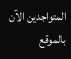المتواجدين الآن بالموقع